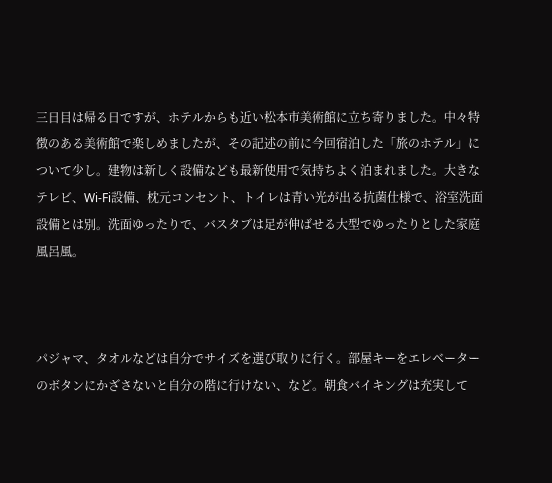三日目は帰る日ですが、ホテルからも近い松本市美術館に立ち寄りました。中々特徴のある美術館で楽しめましたが、その記述の前に今回宿泊した「旅のホテル」について少し。建物は新しく設備なども最新使用で気持ちよく泊まれました。大きなテレビ、Wi-Fi設備、枕元コンセント、トイレは青い光が出る抗菌仕様で、浴室洗面設備とは別。洗面ゆったりで、バスタブは足が伸ばせる大型でゆったりとした家庭風呂風。



パジャマ、タオルなどは自分でサイズを選び取りに行く。部屋キーをエレベーターのボタンにかざさないと自分の階に行けない、など。朝食バイキングは充実して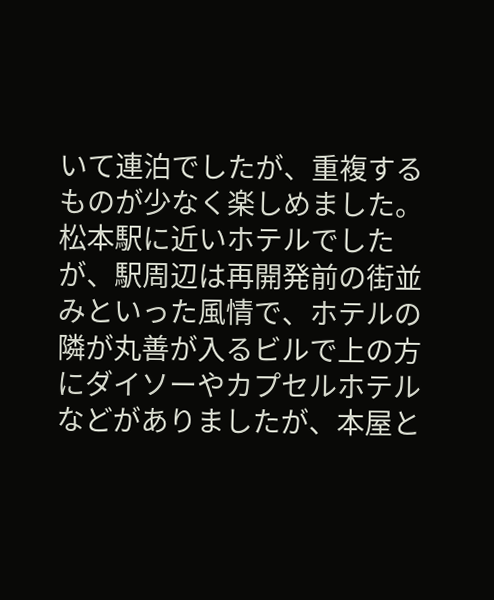いて連泊でしたが、重複するものが少なく楽しめました。松本駅に近いホテルでしたが、駅周辺は再開発前の街並みといった風情で、ホテルの隣が丸善が入るビルで上の方にダイソーやカプセルホテルなどがありましたが、本屋と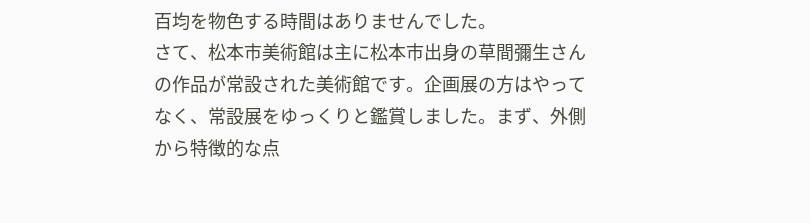百均を物色する時間はありませんでした。
さて、松本市美術館は主に松本市出身の草間彌生さんの作品が常設された美術館です。企画展の方はやってなく、常設展をゆっくりと鑑賞しました。まず、外側から特徴的な点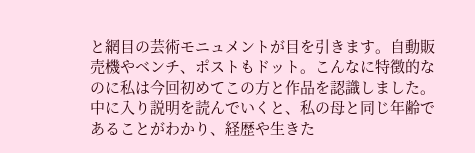と網目の芸術モニュメントが目を引きます。自動販売機やベンチ、ポストもドット。こんなに特徴的なのに私は今回初めてこの方と作品を認識しました。中に入り説明を読んでいくと、私の母と同じ年齢であることがわかり、経歴や生きた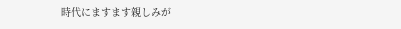時代にますます親しみが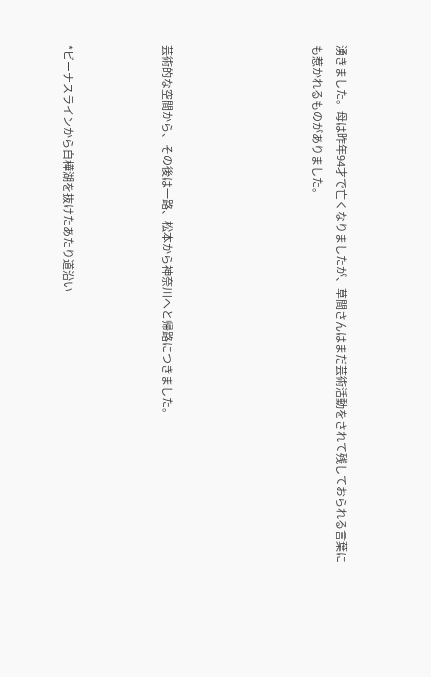湧きました。母は昨年94才で亡くなりましたが、草間さんはまだ芸術活動をされて残しておられる言葉にも惹かれるものがありました。





芸術的な空間から、その後は一路、松本から神奈川へと帰路につきました。



*ビーナスラインから白樺湖を抜けたあたり道沿い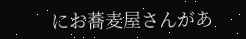にお蕎麦屋さんがあ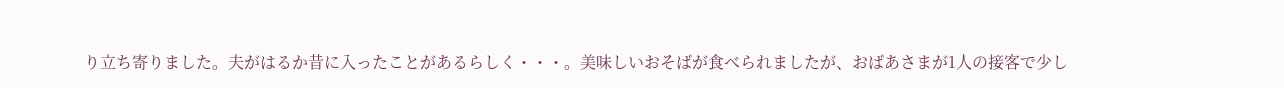り立ち寄りました。夫がはるか昔に入ったことがあるらしく・・・。美味しいおそばが食べられましたが、おばあさまが1人の接客で少し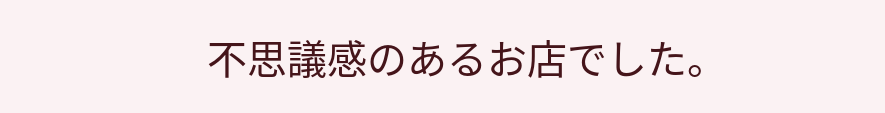不思議感のあるお店でした。